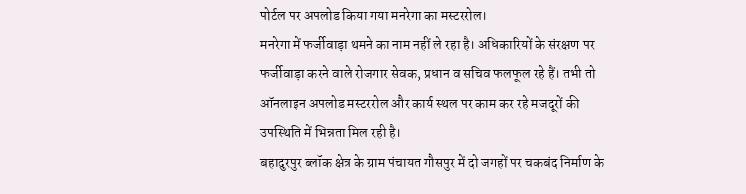पोर्टल पर अपलोड किया गया मनरेगा का मस्टररोल।
मनरेगा में फर्जीवाड़ा थमने का नाम नहीं ले रहा है। अधिकारियों के संरक्षण पर फर्जीवाड़ा करने वाले रोजगार सेवक, प्रधान व सचिव फलफूल रहे हैं। तभी तो ऑनलाइन अपलोड मस्टररोल और कार्य स्थल पर काम कर रहे मजदूरों की उपस्थिति में भिन्नता मिल रही है।
बहादुरपुर ब्लॉक क्षेत्र के ग्राम पंचायत गौसपुर में दो जगहों पर चकबंद निर्माण के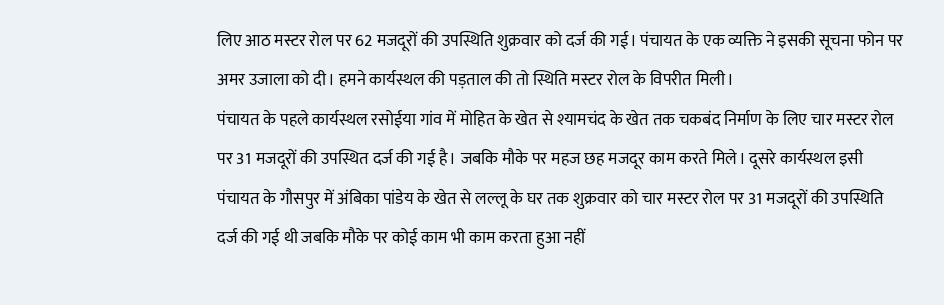लिए आठ मस्टर रोल पर 62 मजदूरों की उपस्थिति शुक्रवार को दर्ज की गई। पंचायत के एक व्यक्ति ने इसकी सूचना फोन पर अमर उजाला को दी। हमने कार्यस्थल की पड़ताल की तो स्थिति मस्टर रोल के विपरीत मिली।
पंचायत के पहले कार्यस्थल रसोईया गांव में मोहित के खेत से श्यामचंद के खेत तक चकबंद निर्माण के लिए चार मस्टर रोल पर 31 मजदूरों की उपस्थित दर्ज की गई है। जबकि मौके पर महज छह मजदूर काम करते मिले। दूसरे कार्यस्थल इसी पंचायत के गौसपुर में अंबिका पांडेय के खेत से लल्लू के घर तक शुक्रवार को चार मस्टर रोल पर 31 मजदूरों की उपस्थिति दर्ज की गई थी जबकि मौके पर कोई काम भी काम करता हुआ नहीं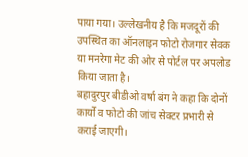पाया गया। उल्लेखनीय है कि मजदूरों की उपस्थित का ऑनलाइन फोटो रोजगार सेवक या मनरेगा मेट की ओर से पोर्टल पर अपलोड किया जाता है।
बहादुरपुर बीडीओ वर्षा बंग ने कहा कि दोनों कार्यों व फोटो की जांच सेक्टर प्रभारी से कराई जाएगी।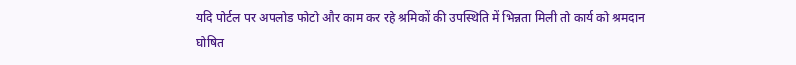यदि पोर्टल पर अपलोड फोटो और काम कर रहे श्रमिकों की उपस्थिति में भिन्नता मिली तो कार्य को श्रमदान घोषित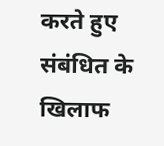करते हुए संबंधित के खिलाफ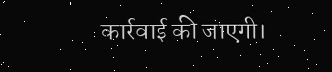कार्रवाई की जाएगी।